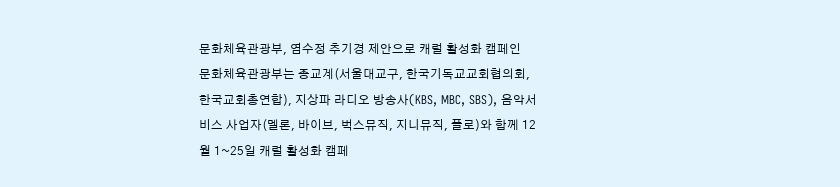문화체육관광부, 염수정 추기경 제안으로 캐럴 활성화 캠페인
문화체육관광부는 종교계(서울대교구, 한국기독교교회협의회, 한국교회총연합), 지상파 라디오 방송사(KBS, MBC, SBS), 음악서비스 사업자(멜론, 바이브, 벅스뮤직, 지니뮤직, 플로)와 함께 12월 1~25일 캐럴 활성화 캠페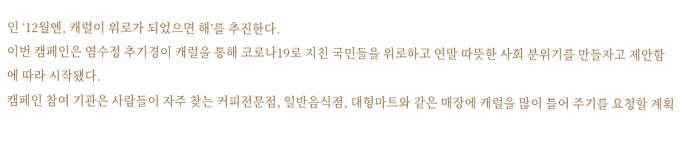인 ‘12월엔, 캐럴이 위로가 되었으면 해’를 추진한다.
이번 캠페인은 염수정 추기경이 캐럴을 통해 코로나19로 지친 국민들을 위로하고 연말 따뜻한 사회 분위기를 만들자고 제안함에 따라 시작됐다.
캠페인 참여 기관은 사람들이 자주 찾는 커피전문점, 일반음식점, 대형마트와 같은 매장에 캐럴을 많이 틀어 주기를 요청할 계획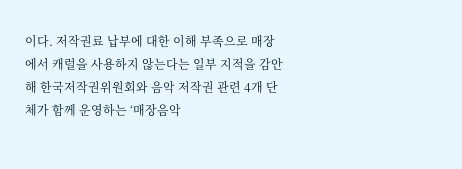이다. 저작권료 납부에 대한 이해 부족으로 매장에서 캐럴을 사용하지 않는다는 일부 지적을 감안해 한국저작권위원회와 음악 저작권 관련 4개 단체가 함께 운영하는 ‘매장음악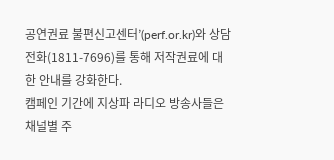공연권료 불편신고센터’(perf.or.kr)와 상담전화(1811-7696)를 통해 저작권료에 대한 안내를 강화한다.
캠페인 기간에 지상파 라디오 방송사들은 채널별 주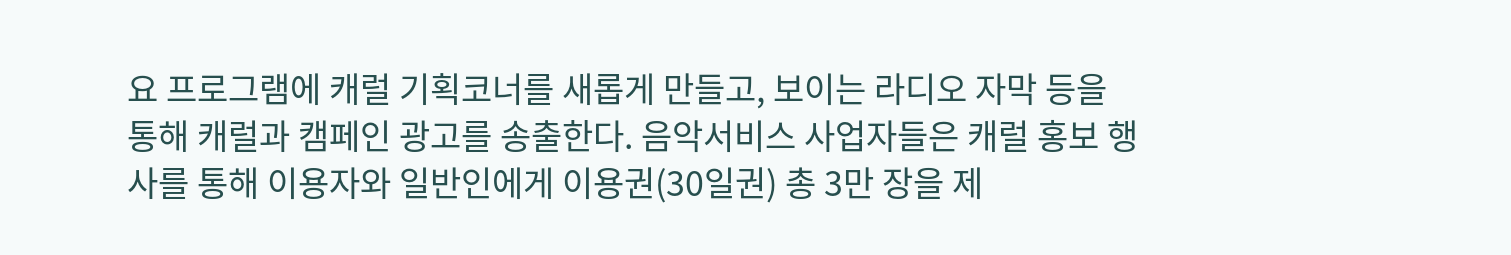요 프로그램에 캐럴 기획코너를 새롭게 만들고, 보이는 라디오 자막 등을 통해 캐럴과 캠페인 광고를 송출한다. 음악서비스 사업자들은 캐럴 홍보 행사를 통해 이용자와 일반인에게 이용권(30일권) 총 3만 장을 제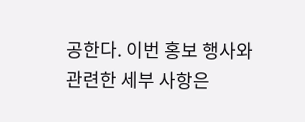공한다. 이번 홍보 행사와 관련한 세부 사항은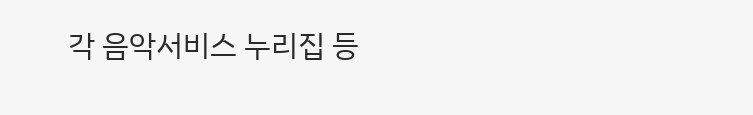각 음악서비스 누리집 등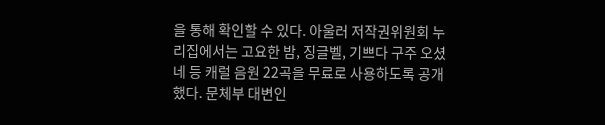을 통해 확인할 수 있다. 아울러 저작권위원회 누리집에서는 고요한 밤, 징글벨, 기쁘다 구주 오셨네 등 캐럴 음원 22곡을 무료로 사용하도록 공개했다. 문체부 대변인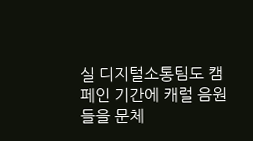실 디지털소통팀도 캠페인 기간에 캐럴 음원들을 문체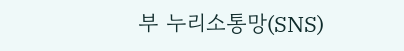부 누리소통망(SNS)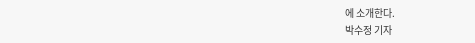에 소개한다.
박수정 기자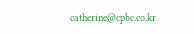catherine@cpbc.co.kr